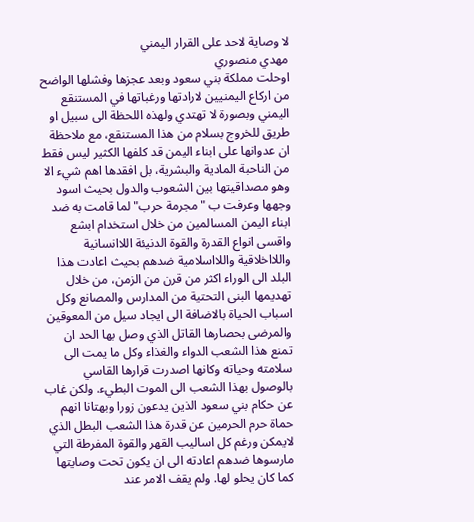لا وصاية لاحد على القرار اليمني
مهدي منصوري
اوحلت مملكة بني سعود وبعد عجزها وفشلها الواضح من اركاع اليمنيين لارادتها ورغباتها في المستنقع اليمني وبصورة لا تهتدي ولهذه اللحظة الى سبيل او طريق للخروج بسلام من هذا المستنقع، مع ملاحظة ان عدوانها على ابناء اليمن قد كلفها الكثير ليس فقط من الناحبة المادية والبشرية، بل افقدها اهم شيء الا وهو مصداقيتها بين الشعوب والدول بحيث اسود وجهها وعرفت ب "مجرمة حرب" لما قامت به ضد ابناء اليمن المسالمين من خلال استخدام ابشع واقسى انواع القدرة والقوة الدنيئة اللاانسانية واللااخلاقية واللااسلامية ضدهم بحيث اعادت هذا البلد الى الوراء اكثر من قرن من الزمن، من خلال تهديمها البنى التحتية من المدارس والمصانع وكل اسباب الحياة بالاضافة الى ايجاد سيل من المعوقين والمرضى بحصارها القاتل الذي وصل بها الحد ان تمنع هذا الشعب الدواء والغذاء وكل ما يمت الى سلامته وحياته وكانها اصدرت قرارها القاسي بالوصول بهذا الشعب الى الموت البطيء. ولكن غاب عن حكام بني سعود الذين يدعون زورا وبهتانا انهم حماة حرم الحرمين عن قدرة هذا الشعب البطل الذي لايمكن ورغم كل اساليب القهر والقوة المفرطة التي مارسوها ضدهم اعادته الى ان يكون تحت وصايتها كما كان يحلو لها. ولم يقف الامر عند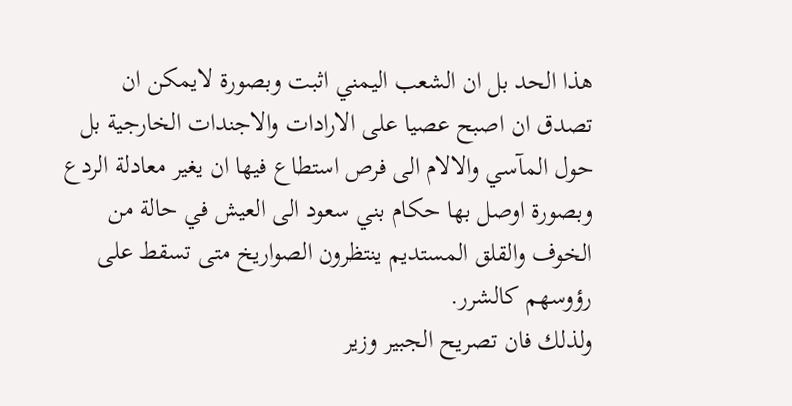هذا الحد بل ان الشعب اليمني اثبت وبصورة لايمكن ان تصدق ان اصبح عصيا على الارادات والاجندات الخارجية بل حول المآسي والالام الى فرص استطاع فيها ان يغير معادلة الردع وبصورة اوصل بها حكام بني سعود الى العيش في حالة من الخوف والقلق المستديم ينتظرون الصواريخ متى تسقط على رؤوسهم كالشرر.
ولذلك فان تصريح الجبير وزير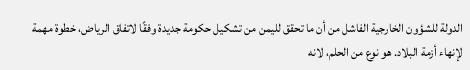الدولة للشؤون الخارجية الفاشل من أن ما تحقق لليمن من تشكيل حكومة جديدة وفقًا لاتفاق الرياض، خطوة مهمة لإنهاء أزمة البلاد. هو نوع من الحلم، لانه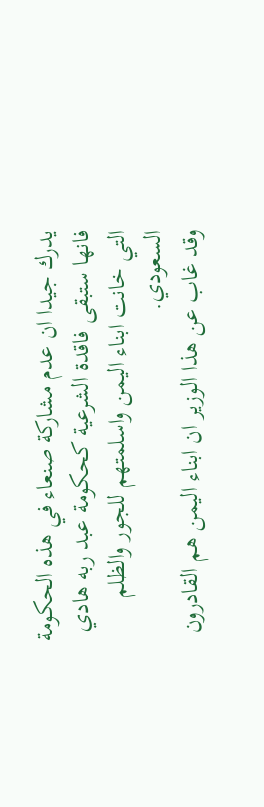يدرك جيدا ان عدم مشاركة صنعاء في هذه الحكومة فانها ستبقى فاقدة الشرعية كحكومة عبد ربه هادي التي خانت ابناء اليمن واسلمتهم للجور والظلم السعودي.
وقد غاب عن هذا الوزير ان ابناء اليمن هم القادرون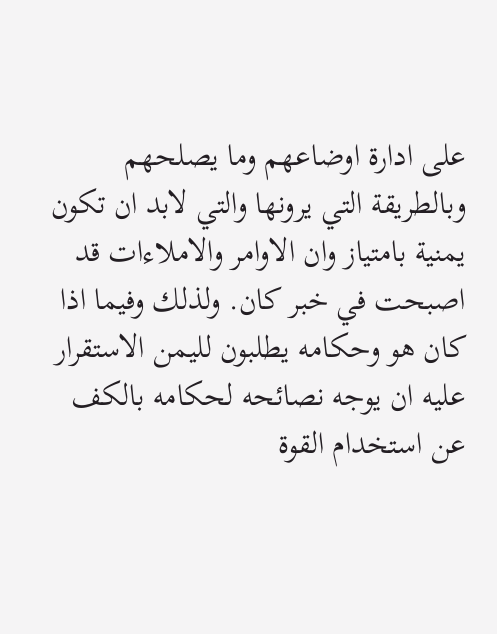على ادارة اوضاعهم وما يصلحهم وبالطريقة التي يرونها والتي لابد ان تكون يمنية بامتياز وان الاوامر والاملاءات قد اصبحت في خبر كان. ولذلك وفيما اذا كان هو وحكامه يطلبون لليمن الاستقرار عليه ان يوجه نصائحه لحكامه بالكف عن استخدام القوة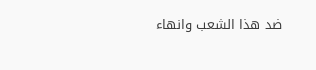ضد هذا الشعب وانهاء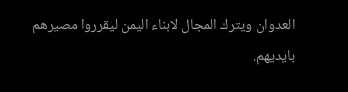العدوان ويترك المجال لابناء اليمن ليقرروا مصيرهم بايديهم.